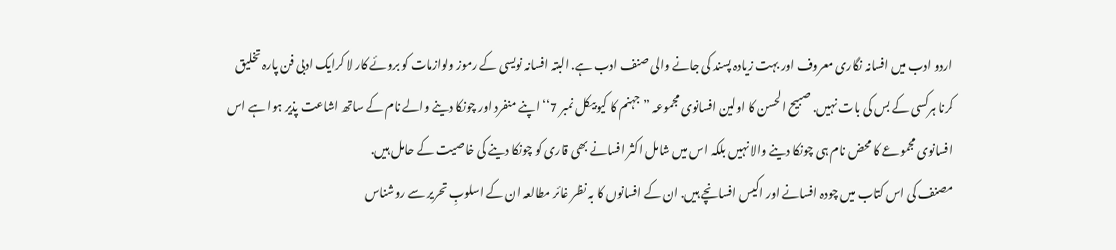اردو ادب میں افسانہ نگاری معروف اور بہت زیادہ پسند کی جانے والی صنف ادب ہے. البتہ افسانہ نویسی کے رموز ولوازمات کو بروئے کار لا کرایک ادبی فن پارہ تخلیق کرنا ہرکسی کے بس کی بات نہیں. صبیح الحسن کا اولین افسانوی مجموعہ ”جہنم کا کیوبیکل نمبر 7‘‘ اپنے منفرد اور چونکا دینے والے نام کے ساتھ اشاعت پذیر ہوا ہے اس افسانوی مجموعے کا محض نام ہی چونکا دینے والا نہیں بلکہ اس میں شامل اکثر افسانے بھی قاری کو چونکا دینے کی خاصیت کے حامل ہیں.
مصنف کی اس کتاب میں چودہ افسانے اور اکیس افسانچے ہیں. ان کے افسانوں کا بہ نظر غائر مطالعہ ان کے اسلوبِ تحریر سے روشناس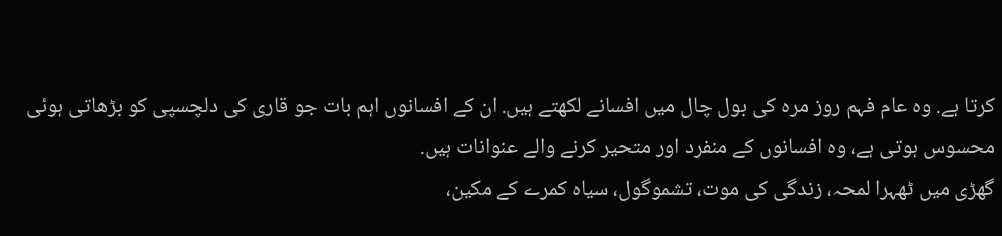کرتا ہے. وہ عام فہم روز مرہ کی بول چال میں افسانے لکھتے ہیں. ان کے افسانوں اہم بات جو قاری کی دلچسپی کو بڑھاتی ہوئی محسوس ہوتی ہے، وہ افسانوں کے منفرد اور متحیر کرنے والے عنوانات ہیں.
گھڑی میں ٹھہرا لمحہ، زندگی کی موت، تشموگول، سیاہ کمرے کے مکین،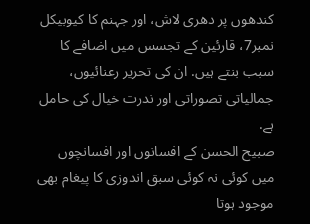کندھوں پر دھری لاش، اور جہنم کا کیوبیکل نمبر7، قارئین کے تجسس میں اضافے کا سبب بنتے ہیں. ان کی تحریر رعنائیوں، جمالیاتی تصوراتی اور ندرت خیال کی حامل ہے.
صبیح الحسن کے افسانوں اور افسانچوں میں کوئی نہ کوئی سبق اندوزی کا پیغام بھی موجود ہوتا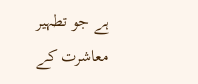ہے جو تطہیر معاشرت کے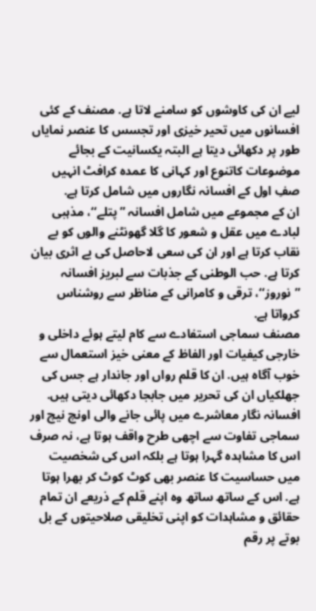لیے ان کی کاوشوں کو سامنے لاتا ہے. مصنف کے کئی افسانوں میں تحیر خیزی اور تجسس کا عنصر نمایاں طور پر دکھائی دیتا ہے البتہ یکسانیت کے بجائے موضوعات کاتنوع اور کہانی کا عمدہ کرافٹ انہیں صفِ اول کے افسانہ نگاروں میں شامل کرتا ہے.
ان کے مجموعے میں شامل افسانہ ”پتلے‘‘، مذہبی لبادے میں عقل و شعور کا گلا گھونٹنے والوں کو بے نقاب کرتا ہے اور ان کی سعی لاحاصل کی بے اثری بیان کرتا ہے. حب الوطنی کے جذبات سے لبریز افسانہ ”نوروز‘‘، ترقی و کامرانی کے مناظر سے روشناس کرواتا ہے.
مصنف سماجی استفادے سے کام لیتے ہوئے داخلی و خارجی کیفیات اور الفاظ کے معنی خیز استعمال سے خوب آگاہ ہیں. ان کا قلم رواں اور جاندار ہے جس کی جھلکیاں ان کی تحریر میں جابجا دکھائی دیتی ہیں.
افسانہ نگار معاشرے میں پائی جانے والی اونچ نیچ اور سماجی تفاوت سے اچھی طرح واقف ہوتا ہے، نہ صرف اس کا مشاہدہ گہرا ہوتا ہے بلکہ اس کی شخصیت میں حساسیت کا عنصر بھی کوٹ کوٹ کر بھرا ہوتا ہے. اس کے ساتھ ساتھ وہ اپنے قلم کے ذریعے ان تمام حقائق و مشاہدات کو اپنی تخلیقی صلاحیتوں کے بل بوتے پر رقم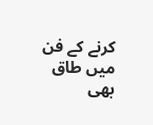کرنے کے فن میں طاق بھی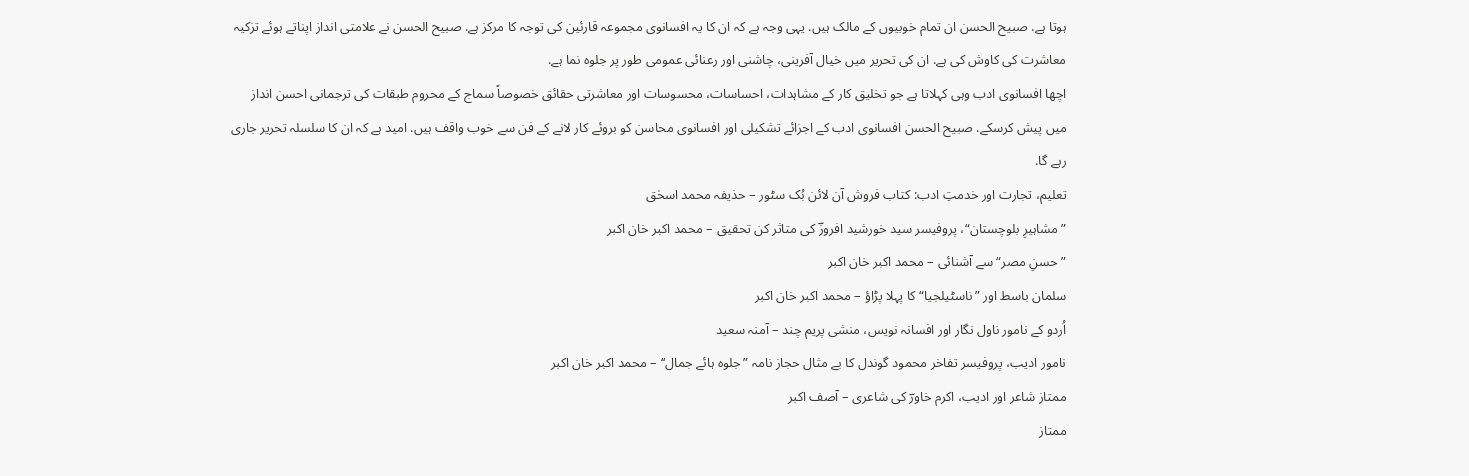ہوتا ہے. صبیح الحسن ان تمام خوبیوں کے مالک ہیں. یہی وجہ ہے کہ ان کا یہ افسانوی مجموعہ قارئین کی توجہ کا مرکز ہے. صبیح الحسن نے علامتی انداز اپناتے ہوئے تزکیہ معاشرت کی کاوش کی ہے. ان کی تحریر میں خیال آفرینی، چاشنی اور رعنائی عمومی طور پر جلوہ نما ہے.
اچھا افسانوی ادب وہی کہلاتا ہے جو تخلیق کار کے مشاہدات، احساسات، محسوسات اور معاشرتی حقائق خصوصاً سماج کے محروم طبقات کی ترجمانی احسن انداز میں پیش کرسکے. صبیح الحسن افسانوی ادب کے اجزائے تشکیلی اور افسانوی محاسن کو بروئے کار لانے کے فن سے خوب واقف ہیں. امید ہے کہ ان کا سلسلہ تحریر جاری رہے گا.
تعلیم، تجارت اور خدمتِ ادب: کتاب فروش آن لائن بُک سٹور – حذیفہ محمد اسحٰق
”مشاہیرِ بلوچستان“، پروفیسر سید خورشید افروزؔ کی متاثر کن تحقیق – محمد اکبر خان اکبر
”حسنِ مصر“ سے آشنائی – محمد اکبر خان اکبر
سلمان باسط اور ”ناسٹیلجیا“ کا پہلا پڑاؤ – محمد اکبر خان اکبر
اُردو کے نامور ناول نگار اور افسانہ نویس، منشی پریم چند – آمنہ سعید
نامور ادیب، پروفیسر تفاخر محمود گوندل کا بے مثال حجاز نامہ ”جلوہ ہائے جمال‘‘ – محمد اکبر خان اکبر
ممتاز شاعر اور ادیب، اکرم خاورؔ کی شاعری – آصف اکبر
ممتاز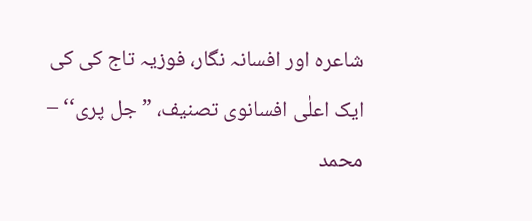شاعرہ اور افسانہ نگار، فوزیہ تاج کی کی ایک اعلٰی افسانوی تصنیف، ”جل پری‘‘ – محمد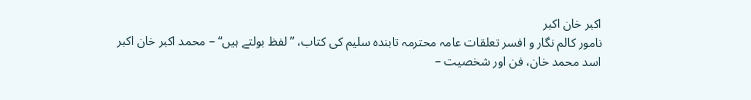اکبر خان اکبر
نامور کالم نگار و افسر تعلقات عامہ محترمہ تابندہ سلیم کی کتاب، ”لفظ بولتے ہیں“ – محمد اکبر خان اکبر
اسد محمد خان، فن اور شخصیت –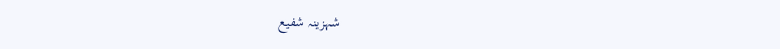شہزینہ شفیع